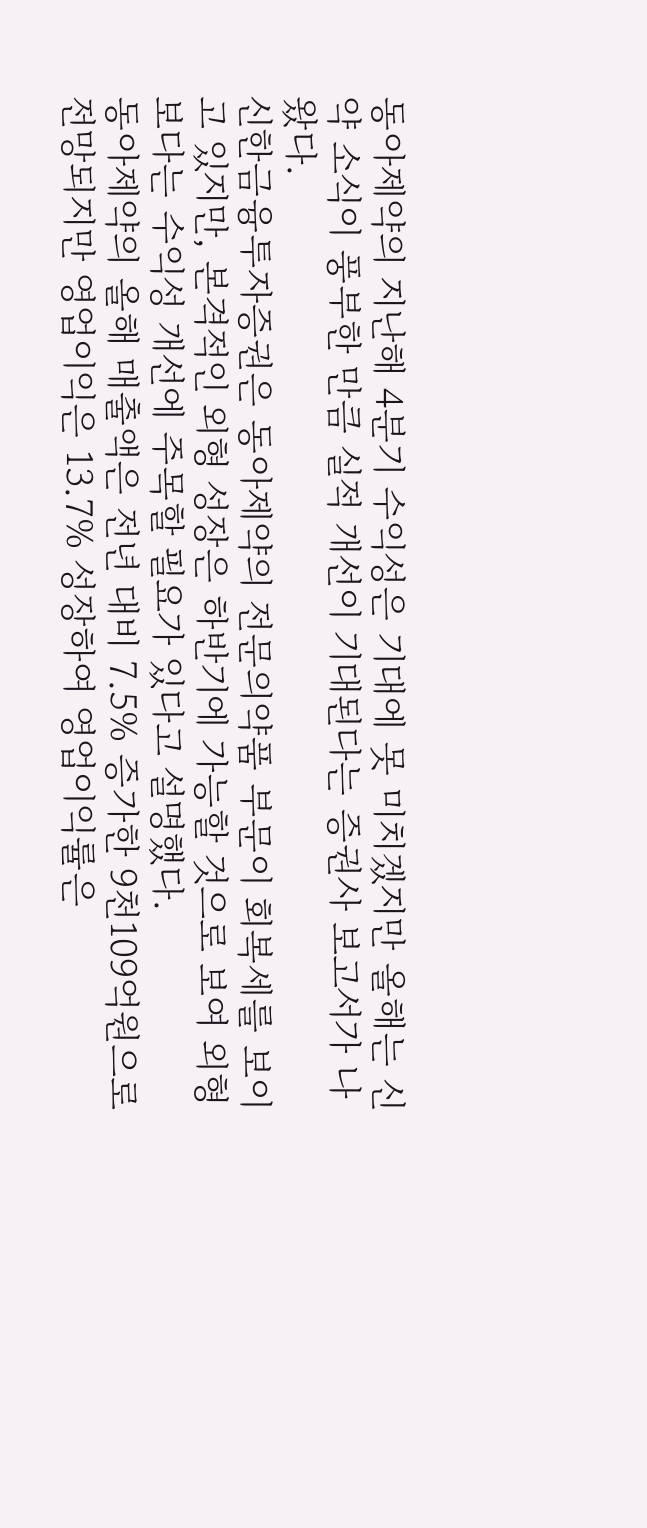동아제약의 지난해 4분기 수익성은 기대에 못 미치겠지만 올해는 신약 소식이 풍부한 만큼 실적 개선이 기대된다는 증권사 보고서가 나왔다.
신한금융투자증권은 동아제약의 전문의약품 부문이 회복세를 보이고 있지만, 본격적인 외형 성장은 하반기에 가능할 것으로 보여 외형 보다는 수익성 개선에 주목할 필요가 있다고 설명했다.
동아제약의 올해 매출액은 전년 대비 7.5% 증가한 9천109억원으로 전망되지만 영업이익은 13.7% 성장하여 영업이익률은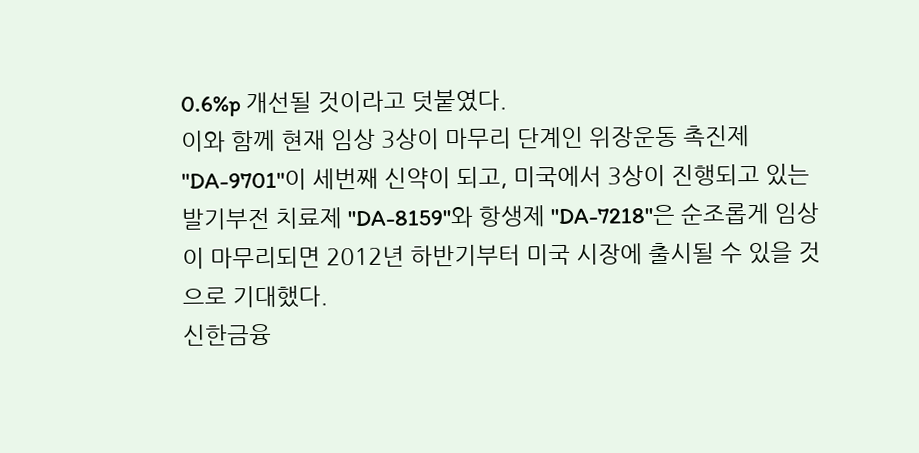0.6%p 개선될 것이라고 덧붙였다.
이와 함께 현재 임상 3상이 마무리 단계인 위장운동 촉진제 ''DA-9701''이 세번째 신약이 되고, 미국에서 3상이 진행되고 있는 발기부전 치료제 ''DA-8159''와 항생제 ''DA-7218''은 순조롭게 임상이 마무리되면 2012년 하반기부터 미국 시장에 출시될 수 있을 것으로 기대했다.
신한금융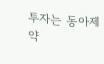투자는 동아제약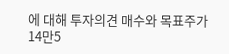에 대해 투자의견 매수와 목표주가 14만5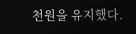천원을 유지했다.